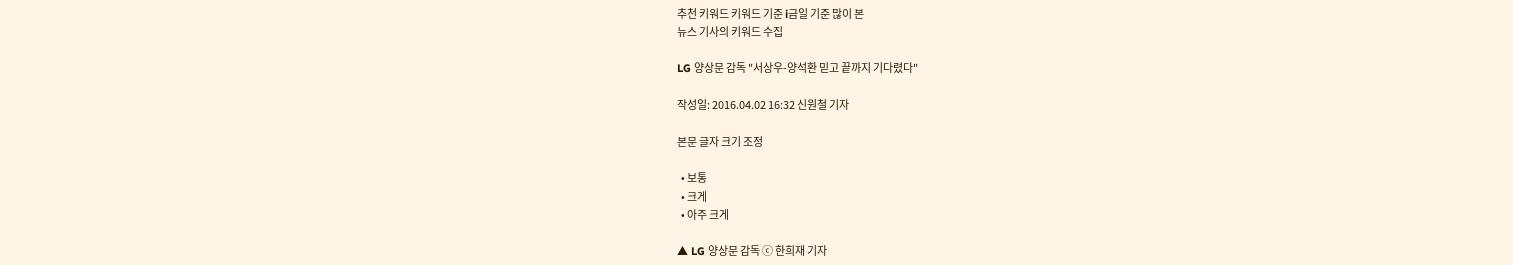추천 키워드 키워드 기준 i금일 기준 많이 본
뉴스 기사의 키워드 수집

LG 양상문 감독 "서상우-양석환 믿고 끝까지 기다렸다"

작성일: 2016.04.02 16:32 신원철 기자

본문 글자 크기 조정

  • 보통
  • 크게
  • 아주 크게

▲ LG 양상문 감독 ⓒ 한희재 기자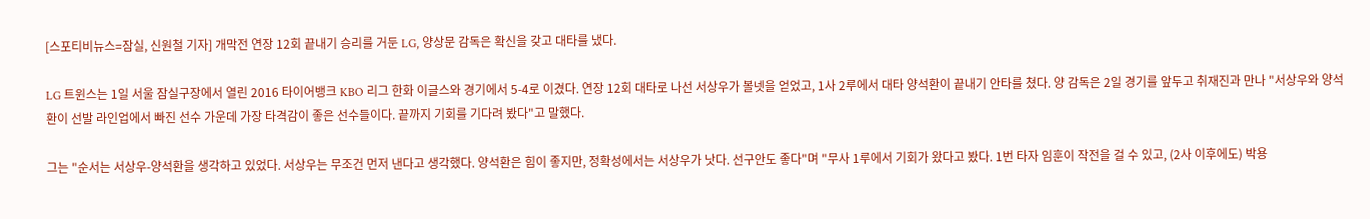[스포티비뉴스=잠실, 신원철 기자] 개막전 연장 12회 끝내기 승리를 거둔 LG, 양상문 감독은 확신을 갖고 대타를 냈다.

LG 트윈스는 1일 서울 잠실구장에서 열린 2016 타이어뱅크 KBO 리그 한화 이글스와 경기에서 5-4로 이겼다. 연장 12회 대타로 나선 서상우가 볼넷을 얻었고, 1사 2루에서 대타 양석환이 끝내기 안타를 쳤다. 양 감독은 2일 경기를 앞두고 취재진과 만나 "서상우와 양석환이 선발 라인업에서 빠진 선수 가운데 가장 타격감이 좋은 선수들이다. 끝까지 기회를 기다려 봤다"고 말했다.

그는 "순서는 서상우-양석환을 생각하고 있었다. 서상우는 무조건 먼저 낸다고 생각했다. 양석환은 힘이 좋지만, 정확성에서는 서상우가 낫다. 선구안도 좋다"며 "무사 1루에서 기회가 왔다고 봤다. 1번 타자 임훈이 작전을 걸 수 있고, (2사 이후에도) 박용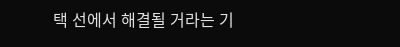택 선에서 해결될 거라는 기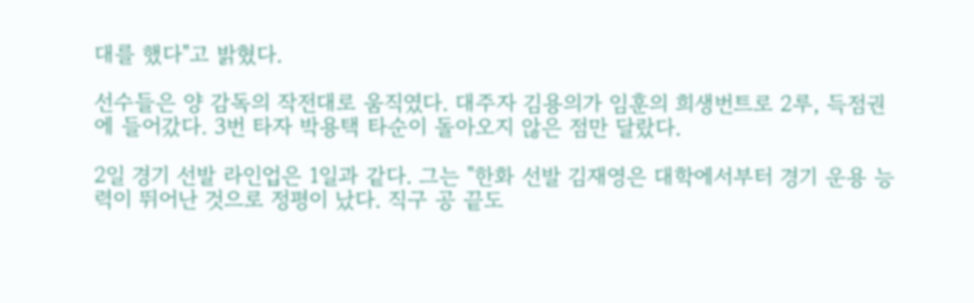대를 했다"고 밝혔다.

선수들은 양 감독의 작전대로 움직였다. 대주자 김용의가 임훈의 희생번트로 2루, 득점권에 들어갔다. 3번 타자 박용택 타순이 돌아오지 않은 점만 달랐다.

2일 경기 선발 라인업은 1일과 같다. 그는 "한화 선발 김재영은 대학에서부터 경기 운용 능력이 뛰어난 것으로 정평이 났다. 직구 공 끝도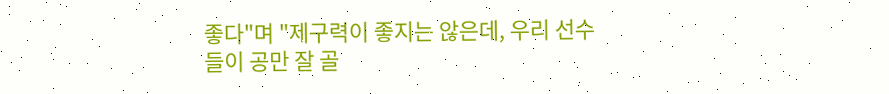좋다"며 "제구력이 좋지는 않은데, 우리 선수들이 공만 잘 골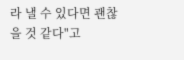라 낼 수 있다면 괜찮을 것 같다"고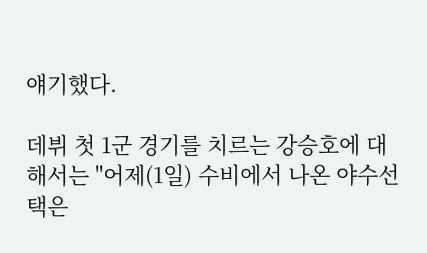얘기했다.

데뷔 첫 1군 경기를 치르는 강승호에 대해서는 "어제(1일) 수비에서 나온 야수선택은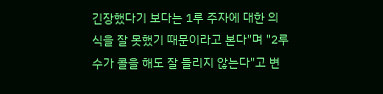긴장했다기 보다는 1루 주자에 대한 의식을 잘 못했기 때문이라고 본다"며 "2루수가 콜을 해도 잘 들리지 않는다"고 변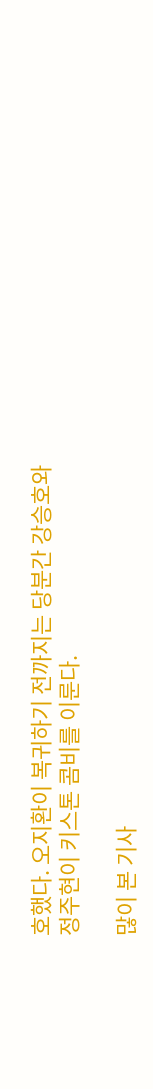호했다. 오지환이 복귀하기 전까지는 당분간 강승호와 정주현이 키스톤 콤비를 이룬다.

많이 본 기사